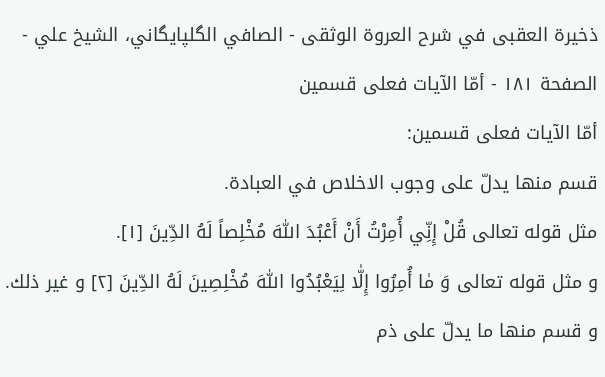ذخيرة العقبى في شرح العروة الوثقى - الصافي الگلپايگاني، الشيخ علي - الصفحة ١٨١ - أمّا الآيات فعلى قسمين
أمّا الآيات فعلى قسمين:
قسم منها يدلّ على وجوب الاخلاص في العبادة.
مثل قوله تعالى قُلْ إِنِّي أُمِرْتُ أَنْ أَعْبُدَ اللّٰهَ مُخْلِصاً لَهُ الدِّينَ [١].
و مثل قوله تعالى وَ مٰا أُمِرُوا إِلّٰا لِيَعْبُدُوا اللّٰهَ مُخْلِصِينَ لَهُ الدِّينَ [٢] و غير ذلك.
و قسم منها ما يدلّ على ذم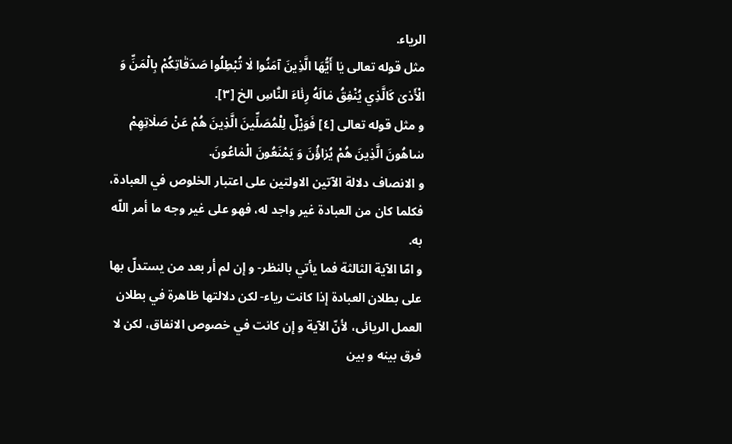الرياء.
مثل قوله تعالى يٰا أَيُّهَا الَّذِينَ آمَنُوا لٰا تُبْطِلُوا صَدَقٰاتِكُمْ بِالْمَنِّ وَ الْأَذىٰ كَالَّذِي يُنْفِقُ مٰالَهُ رِئٰاءَ النّٰاسِ الخ [٣].
و مثل قوله تعالى [٤] فَوَيْلٌ لِلْمُصَلِّينَ الَّذِينَ هُمْ عَنْ صَلٰاتِهِمْ سٰاهُونَ الَّذِينَ هُمْ يُرٰاؤُنَ وَ يَمْنَعُونَ الْمٰاعُونَ.
و الانصاف دلالة الآتين الاولتين على اعتبار الخلوص في العبادة، فكلما كان من العبادة غير واجد له، فهو على غير وجه ما أمر اللّه به.
و امّا الآية الثالثة فما يأتي بالنظر- و إن لم أر بعد من يستدلّ بها على بطلان العبادة إذا كانت رياء- لكن دلالتها ظاهرة في بطلان العمل الريائى، لأنّ الآية و إن كانت في خصوص الانفاق، لكن لا فرق بينه و بين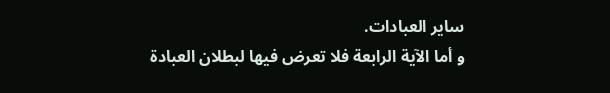ساير العبادات.
و أما الآية الرابعة فلا تعرض فيها لبطلان العبادة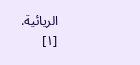الريائية.
[١]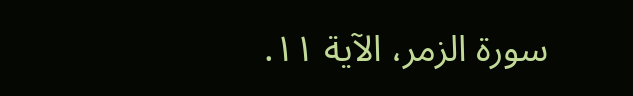سورة الزمر، الآية ١١.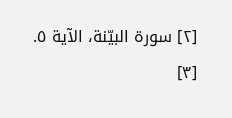[٢] سورة البيّنة، الآية ٥.
[٣]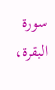سورة البقرة،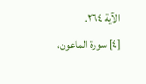الآية ٢٦٤.
[٤] سورة الماعون،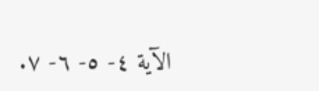الآية ٤- ٥- ٦- ٧.